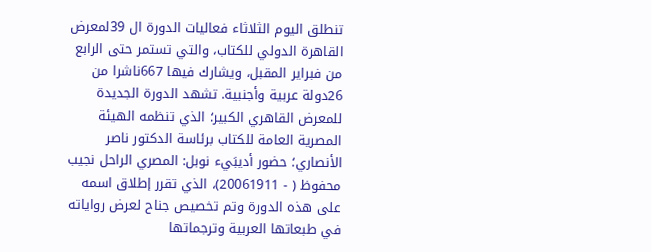تنطلق اليوم الثلاثاء فعاليات الدورة ال 39لمعرض القاهرة الدولي للكتاب، والتي تستمر حتى الرابع من فبراير المقبل، ويشارك فيها 667ناشرا من 26دولة عربية وأجنبية. تشهد الدورة الجديدة للمعرض القاهري الكبير؛ الذي تنظمه الهيئة المصرية العامة للكتاب برئاسة الدكتور ناصر الأنصاري؛ حضور أديبَيء نوبل: المصري الراحل نجيب محفوظ ( - 20061911)، الذي تقرر إطلاق اسمه على هذه الدورة وتم تخصيص جناح لعرض رواياته في طبعاتها العربية وترجماتها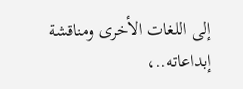إلى اللغات الأخرى ومناقشة إبداعاته..،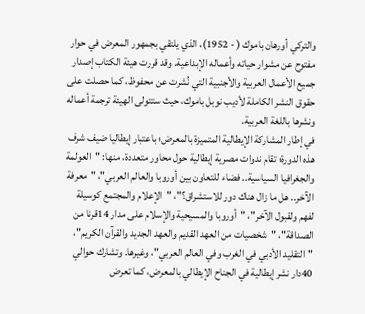والتركي أورهان باموك ( - 1952)، الذي يلتقي بجمهور المعرض في حوار مفتوح عن مشوار حياته وأعماله الإبداعية. وقد قررت هيئة الكتاب إصدار جميع الأعمال العربية والأجنبية التي نُشرت عن محفوظ، كما حصلت على حقوق النشر الكاملة لأديب نوبل باموك، حيث ستتولى الهيئة ترجمة أعماله ونشرها باللغة العربية.
في إطار المشاركة الإيطالية المتميزة بالمعرض؛ باعتبار إيطاليا ضيف شرف هذه الدورة؛ تقام ندوات مصرية إيطالية حول محاور متعددة، منها: "العولمة والجغرافيا السياسية.. فضاء للتعاون بين أوروبا والعالم العربي"، "معرفة الآخر.. هل ما زال هناك دور للاستشراق؟"، "الإعلام والمجتمع كوسيلة لفهم ولقبول الآخر"، "أوروبا والمسيحية والإسلام على مدار 14قرنا من الصداقة"، "شخصيات من العهد القديم والعهد الجديد والقرآن الكريم"، "التقليد الأدبي في الغرب وفي العالم العربي"، وغيرها. وتشارك حوالي 40دار نشر إيطالية في الجناح الإيطالي بالمعرض، كما تعرض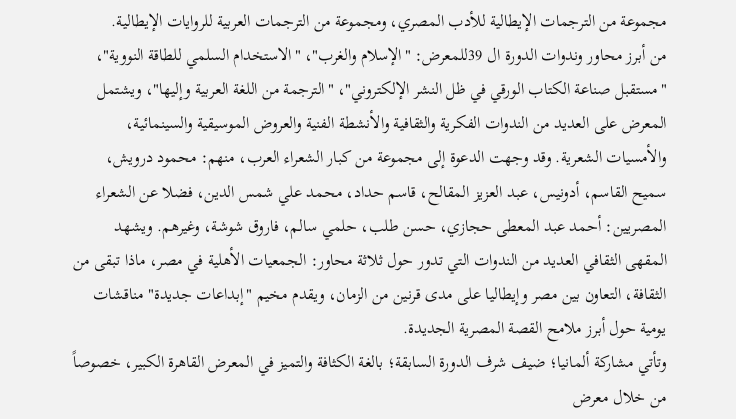مجموعة من الترجمات الإيطالية للأدب المصري، ومجموعة من الترجمات العربية للروايات الإيطالية.
من أبرز محاور وندوات الدورة ال 39للمعرض: "الإسلام والغرب"، "الاستخدام السلمي للطاقة النووية"، "مستقبل صناعة الكتاب الورقي في ظل النشر الإلكتروني"، "الترجمة من اللغة العربية وإليها"، ويشتمل المعرض على العديد من الندوات الفكرية والثقافية والأنشطة الفنية والعروض الموسيقية والسينمائية، والأمسيات الشعرية. وقد وجهت الدعوة إلى مجموعة من كبار الشعراء العرب، منهم: محمود درويش، سميح القاسم، أدونيس، عبد العزيز المقالح، قاسم حداد، محمد علي شمس الدين، فضلا عن الشعراء المصريين: أحمد عبد المعطى حجازي، حسن طلب، حلمي سالم، فاروق شوشة، وغيرهم. ويشهد المقهى الثقافي العديد من الندوات التي تدور حول ثلاثة محاور: الجمعيات الأهلية في مصر، ماذا تبقى من الثقافة، التعاون بين مصر وإيطاليا على مدى قرنين من الزمان، ويقدم مخيم "إبداعات جديدة" مناقشات يومية حول أبرز ملامح القصة المصرية الجديدة.
وتأتي مشاركة ألمانيا؛ ضيف شرف الدورة السابقة؛ بالغة الكثافة والتميز في المعرض القاهرة الكبير، خصوصاً من خلال معرض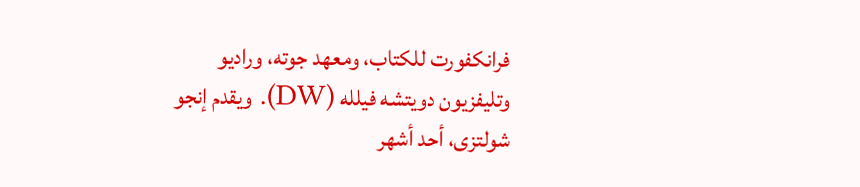فرانكفورت للكتاب، ومعهد جوته، وراديو وتليفزيون دويتشه فيلله (DW). ويقدم إنجو شولتزى، أحد أشهر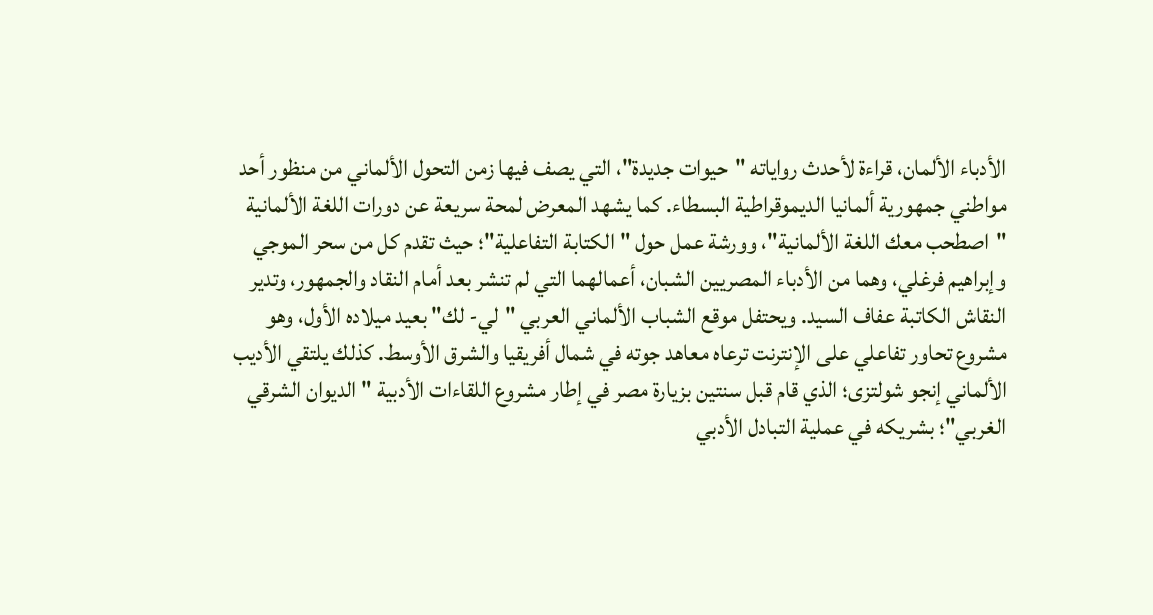الأدباء الألمان، قراءة لأحدث رواياته "حيوات جديدة"، التي يصف فيها زمن التحول الألماني من منظور أحد مواطني جمهورية ألمانيا الديموقراطية البسطاء. كما يشهد المعرض لمحة سريعة عن دورات اللغة الألمانية "اصطحب معك اللغة الألمانية"، وورشة عمل حول "الكتابة التفاعلية"؛ حيث تقدم كل من سحر الموجي وإبراهيم فرغلي، وهما من الأدباء المصريين الشبان، أعمالهما التي لم تنشر بعد أمام النقاد والجمهور، وتدير النقاش الكاتبة عفاف السيد. ويحتفل موقع الشباب الألماني العربي "لي- لك" بعيد ميلاده الأول، وهو مشروع تحاور تفاعلي على الإنترنت ترعاه معاهد جوته في شمال أفريقيا والشرق الأوسط. كذلك يلتقي الأديب الألماني إنجو شولتزى؛ الذي قام قبل سنتين بزيارة مصر في إطار مشروع اللقاءات الأدبية "الديوان الشرقي الغربي"؛ بشريكه في عملية التبادل الأدبي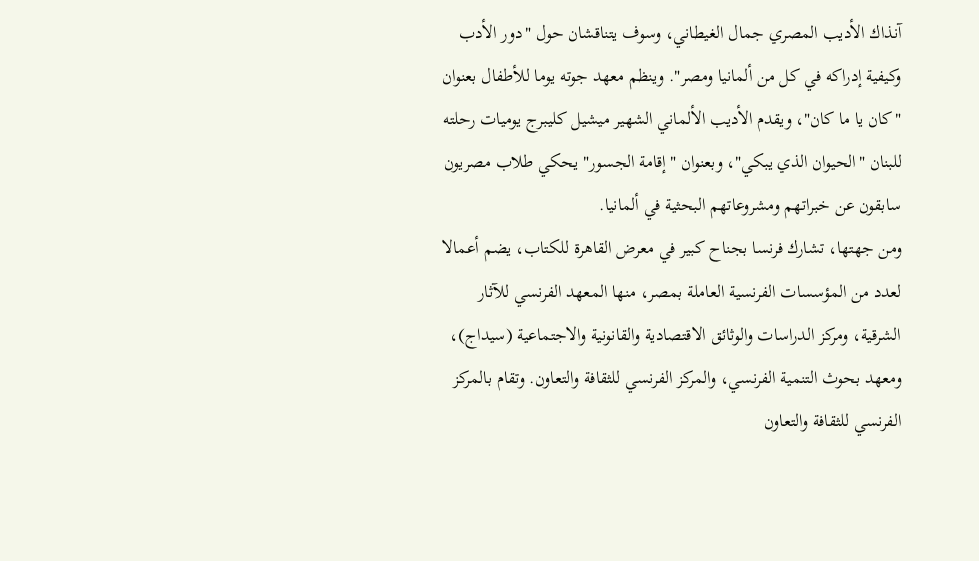آنذاك الأديب المصري جمال الغيطاني، وسوف يتناقشان حول "دور الأدب وكيفية إدراكه في كل من ألمانيا ومصر". وينظم معهد جوته يوما للأطفال بعنوان "كان يا ما كان"، ويقدم الأديب الألماني الشهير ميشيل كليبرج يوميات رحلته للبنان "الحيوان الذي يبكي"، وبعنوان "إقامة الجسور" يحكي طلاب مصريون سابقون عن خبراتهم ومشروعاتهم البحثية في ألمانيا.
ومن جهتها، تشارك فرنسا بجناح كبير في معرض القاهرة للكتاب، يضم أعمالا لعدد من المؤسسات الفرنسية العاملة بمصر، منها المعهد الفرنسي للآثار الشرقية، ومركز الدراسات والوثائق الاقتصادية والقانونية والاجتماعية (سيداج)، ومعهد بحوث التنمية الفرنسي، والمركز الفرنسي للثقافة والتعاون. وتقام بالمركز الفرنسي للثقافة والتعاون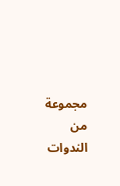مجموعة من الندوات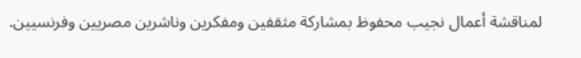لمناقشة أعمال نجيب محفوظ بمشاركة مثقفين ومفكرين وناشرين مصريين وفرنسيين.